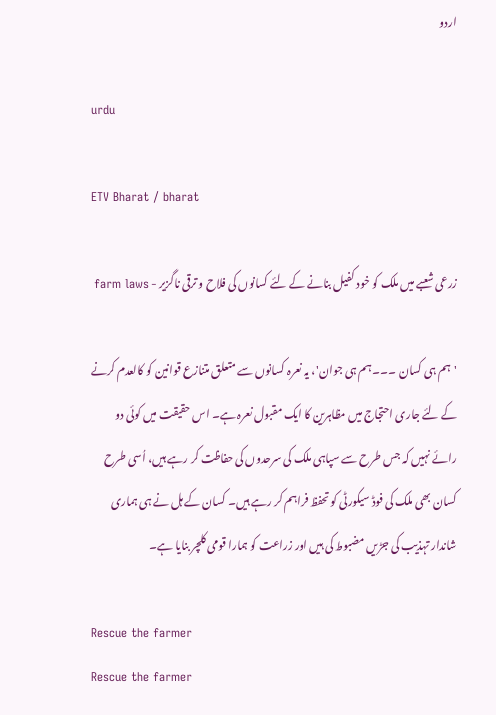اردو

urdu

ETV Bharat / bharat

زرعی شعبے میں ملک کو خود کفیل بنانے کے لئے کسانوں کی فلاح و ترقی ناگزیر - farm laws

'ہم ہی کسان ۔۔۔ ہم ہی جوان'، یہ نعرہ کسانوں سے متعلق متنازع قوانین کو کالعدم کرنے کے لئے جاری احتجاج میں مظاہرین کا ایک مقبول نعرہ ہے۔ اس حقیقت میں کوئی دو رائے نہیں کہ جس طرح سے سپاہی ملک کی سرحدوں کی حفاظت کر رہے ہیں، اُسی طرح کسان بھی ملک کی فوڈ سیکورٹی کو تحفظ فراہم کر رہے ہیں۔ کسان کے ہل نے ہی ہماری شاندار تہذیب کی جڑیں مضبوط کی ہیں اور زراعت کو ہمارا قومی کلچر بنایا ہے۔

Rescue the farmer
Rescue the farmer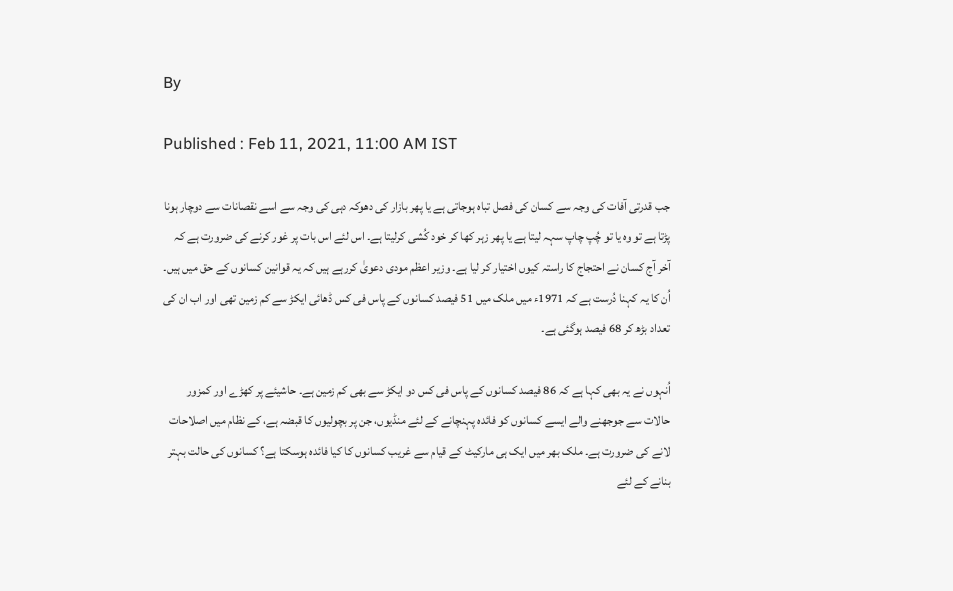By

Published : Feb 11, 2021, 11:00 AM IST

جب قدرتی آفات کی وجہ سے کسان کی فصل تباہ ہوجاتی ہے یا پھر بازار کی دھوکہ دہی کی وجہ سے اسے نقصانات سے دوچار ہونا پڑتا ہے تو وہ یا تو چُپ چاپ سہہ لیتا ہے یا پھر زہر کھا کر خود کُشی کرلیتا ہے۔ اس لئے اس بات پر غور کرنے کی ضرورت ہے کہ آخر آج کسان نے احتجاج کا راستہ کیوں اختیار کر لیا ہے۔ وزیر اعظم مودی دعویٰ کررہے ہیں کہ یہ قوانین کسانوں کے حق میں ہیں۔ اُن کا یہ کہنا دُرست ہے کہ 1971ء میں ملک میں 51 فیصد کسانوں کے پاس فی کس ڈھائی ایکڑ سے کم زمین تھی اور اب ان کی تعداد بڑھ کر 68 فیصد ہوگئی ہے۔

اُنہوں نے یہ بھی کہا ہے کہ 86 فیصد کسانوں کے پاس فی کس دو ایکڑ سے بھی کم زمین ہے۔ حاشیئے پر کھڑے اور کمزور حالات سے جوجھنے والے ایسے کسانوں کو فائدہ پہنچانے کے لئے منڈیوں، جن پر بچولیوں کا قبضہ ہے، کے نظام میں اصلاحات لانے کی ضرورت ہے۔ ملک بھر میں ایک ہی مارکیٹ کے قیام سے غریب کسانوں کا کیا فائدہ ہوسکتا ہے؟ کسانوں کی حالت بہتر بنانے کے لئے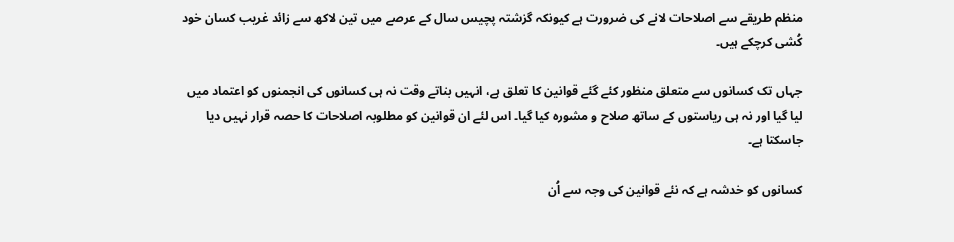منظم طریقے سے اصلاحات لانے کی ضرورت ہے کیونکہ گزشتہ پچیس سال کے عرصے میں تین لاکھ سے زائد غریب کسان خود کُشی کرچکے ہیں۔

جہاں تک کسانوں سے متعلق منظور کئے گئے قوانین کا تعلق ہے، انہیں بناتے وقت نہ ہی کسانوں کی انجمنوں کو اعتماد میں لیا گیا اور نہ ہی ریاستوں کے ساتھ صلاح و مشورہ کیا گیا۔ اس لئے ان قوانین کو مطلوبہ اصلاحات کا حصہ قرار نہیں دیا جاسکتا ہے۔

کسانوں کو خدشہ ہے کہ نئے قوانین کی وجہ سے اُن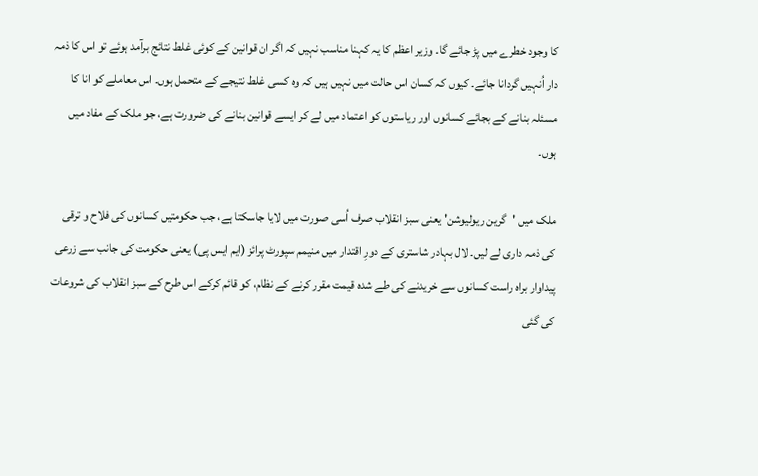کا وجود خطرے میں پڑ جائے گا۔ وزیر اعظم کا یہ کہنا مناسب نہیں کہ اگر ان قوانین کے کوئی غلط نتائج برآمد ہوئے تو اس کا ذمہ دار اُنہیں گردانا جائے۔ کیوں کہ کسان اس حالت میں نہیں ہیں کہ وہ کسی غلط نتیجے کے متحمل ہوں۔ اس معاملے کو انا کا مسئلہ بنانے کے بجائے کسانوں اور ریاستوں کو اعتماد میں لے کر ایسے قوانین بنانے کی ضرورت ہے، جو ملک کے مفاد میں ہوں۔

ملک میں 'گرین ریولیوشن' یعنی سبز انقلاب صرف اُسی صورت میں لایا جاسکتا ہے، جب حکومتیں کسانوں کی فلاح و ترقی کی ذمہ داری لے لیں۔ لال بہادر شاستری کے دورِ اقتدار میں منیمم سپورٹ پرائز (ایم ایس پی) یعنی حکومت کی جانب سے زرعی پیداوار براہ راست کسانوں سے خریدنے کی طے شدہ قیمت مقرر کرنے کے نظام، کو قائم کرکے اس طرح کے سبز انقلاب کی شروعات کی گئی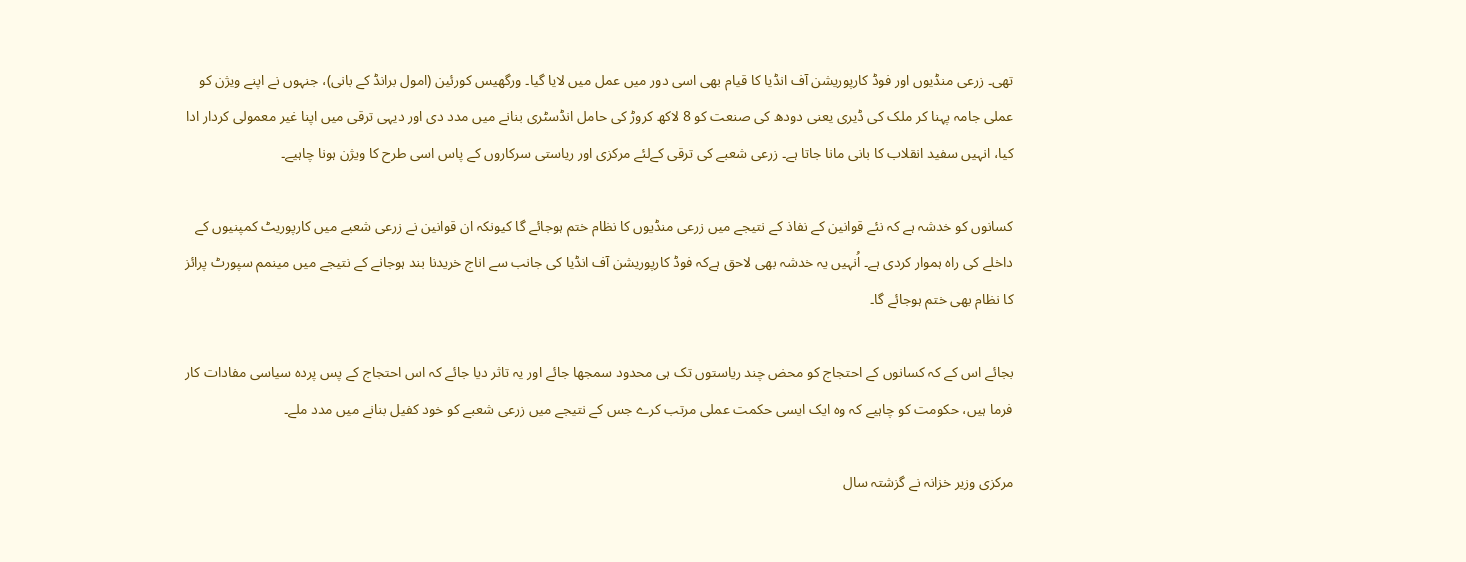تھی۔ زرعی منڈیوں اور فوڈ کارپوریشن آف انڈیا کا قیام بھی اسی دور میں عمل میں لایا گیا۔ ورگھیس کورئین (امول برانڈ کے بانی)، جنہوں نے اپنے ویژن کو عملی جامہ پہنا کر ملک کی ڈیری یعنی دودھ کی صنعت کو 8 لاکھ کروڑ کی حامل انڈسٹری بنانے میں مدد دی اور دیہی ترقی میں اپنا غیر معمولی کردار ادا کیا، انہیں سفید انقلاب کا بانی مانا جاتا ہے۔ زرعی شعبے کی ترقی کےلئے مرکزی اور ریاستی سرکاروں کے پاس اسی طرح کا ویژن ہونا چاہیے۔

کسانوں کو خدشہ ہے کہ نئے قوانین کے نفاذ کے نتیجے میں زرعی منڈیوں کا نظام ختم ہوجائے گا کیونکہ ان قوانین نے زرعی شعبے میں کارپوریٹ کمپنیوں کے داخلے کی راہ ہموار کردی ہے۔ اُنہیں یہ خدشہ بھی لاحق ہےکہ فوڈ کارپوریشن آف انڈیا کی جانب سے اناج خریدنا بند ہوجانے کے نتیجے میں مینمم سپورٹ پرائز کا نظام بھی ختم ہوجائے گا۔

بجائے اس کے کہ کسانوں کے احتجاج کو محض چند ریاستوں تک ہی محدود سمجھا جائے اور یہ تاثر دیا جائے کہ اس احتجاج کے پس پردہ سیاسی مفادات کار فرما ہیں، حکومت کو چاہیے کہ وہ ایک ایسی حکمت عملی مرتب کرے جس کے نتیجے میں زرعی شعبے کو خود کفیل بنانے میں مدد ملے۔

مرکزی وزیر خزانہ نے گزشتہ سال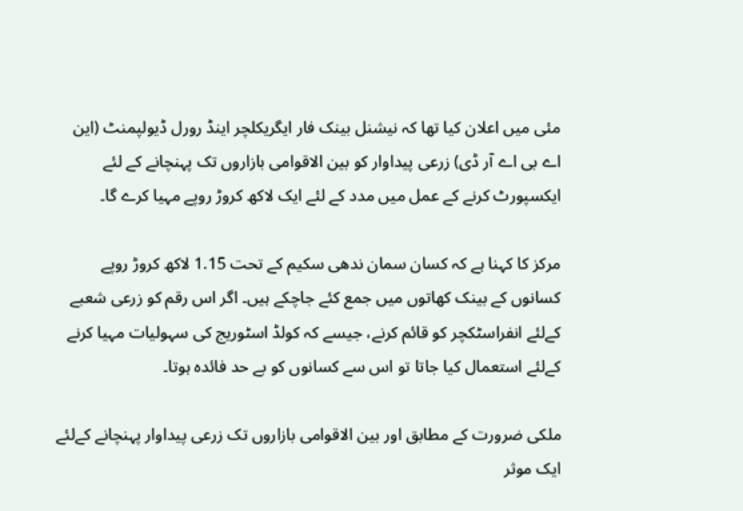مئی میں اعلان کیا تھا کہ نیشنل بینک فار ایگریکلچر اینڈ رورل ڈیولپمنٹ (این اے بی اے آر ڈی) زرعی پیداوار کو بین الاقوامی بازاروں تک پہنچانے کے لئے ایکسپورٹ کرنے کے عمل میں مدد کے لئے ایک لاکھ کروڑ روپے مہیا کرے گا۔

مرکز کا کہنا ہے کہ کسان سمان ندھی سکیم کے تحت 1.15 لاکھ کروڑ روپے کسانوں کے بینک کھاتوں میں جمع کئے جاچکے ہیں۔ اگر اس رقم کو زرعی شعبے کےلئے انفراسٹکچر کو قائم کرنے، جیسے کہ کولڈ اسٹوریج کی سہولیات مہیا کرنے کےلئے استعمال کیا جاتا تو اس سے کسانوں کو بے حد فائدہ ہوتا۔

ملکی ضرورت کے مطابق اور بین الاقوامی بازاروں تک زرعی پیداوار پہنچانے کےلئے ایک موثر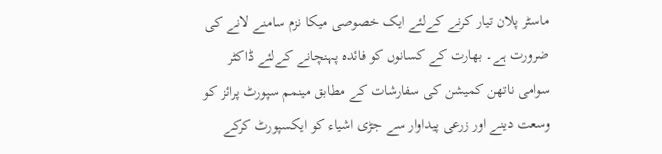ماسٹر پلان تیار کرنے کےلئے ایک خصوصی میکا نزم سامنے لانے کی ضرورت ہے۔ بھارت کے کسانوں کو فائدہ پہنچانے کےلئے ڈاکٹر سوامی ناتھن کمیشن کی سفارشات کے مطابق مینمم سپورٹ پرائز کو وسعت دینے اور زرعی پیداوار سے جڑی اشیاء کو ایکسپورٹ کرکے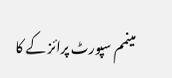مینمم سپورٹ پرائز کے کا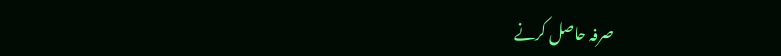صرفہ حاصل کرنے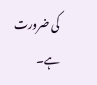کی ضرورت ہے۔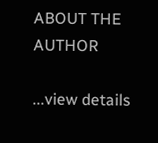ABOUT THE AUTHOR

...view details